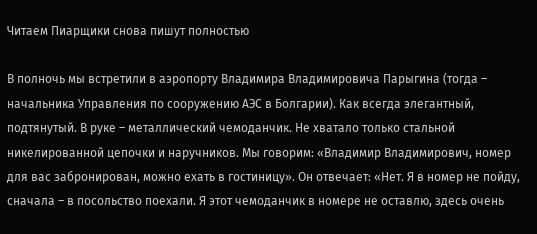Читаем Пиарщики снова пишут полностью

В полночь мы встретили в аэропорту Владимира Владимировича Парыгина (тогда – начальника Управления по сооружению АЭС в Болгарии). Как всегда элегантный, подтянутый. В руке – металлический чемоданчик. Не хватало только стальной никелированной цепочки и наручников. Мы говорим: «Владимир Владимирович, номер для вас забронирован, можно ехать в гостиницу». Он отвечает: «Нет. Я в номер не пойду, сначала – в посольство поехали. Я этот чемоданчик в номере не оставлю, здесь очень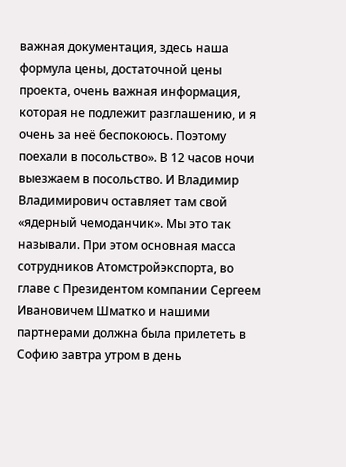важная документация, здесь наша формула цены, достаточной цены проекта, очень важная информация, которая не подлежит разглашению, и я очень за неё беспокоюсь. Поэтому поехали в посольство». В 12 часов ночи выезжаем в посольство. И Владимир Владимирович оставляет там свой «ядерный чемоданчик». Мы это так называли. При этом основная масса сотрудников Атомстройэкспорта, во главе с Президентом компании Сергеем Ивановичем Шматко и нашими партнерами должна была прилететь в Софию завтра утром в день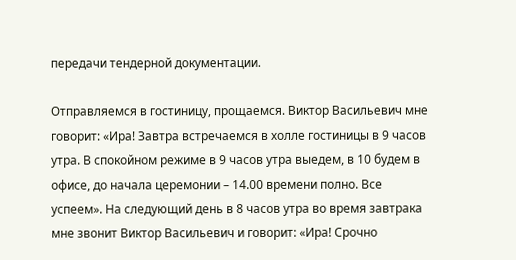передачи тендерной документации.

Отправляемся в гостиницу, прощаемся. Виктор Васильевич мне говорит: «Ира! Завтра встречаемся в холле гостиницы в 9 часов утра. В спокойном режиме в 9 часов утра выедем, в 10 будем в офисе, до начала церемонии – 14.00 времени полно. Все успеем». На следующий день в 8 часов утра во время завтрака мне звонит Виктор Васильевич и говорит: «Ира! Срочно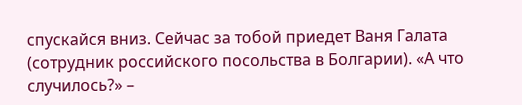спускайся вниз. Сейчас за тобой приедет Ваня Галата (сотрудник российского посольства в Болгарии). «А что случилось?» –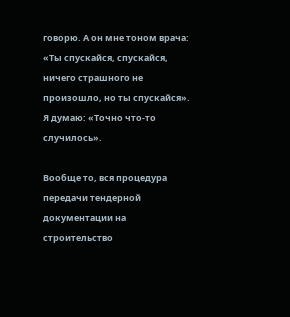говорю. А он мне тоном врача: «Ты спускайся, спускайся, ничего страшного не произошло, но ты спускайся». Я думаю: «Точно что‑то случилось».

Вообще то, вся процедура передачи тендерной документации на строительство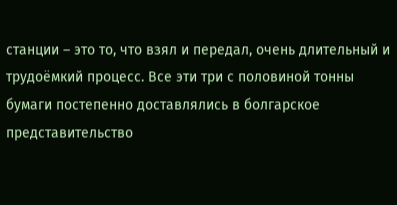станции – это то, что взял и передал, очень длительный и трудоёмкий процесс. Все эти три с половиной тонны бумаги постепенно доставлялись в болгарское представительство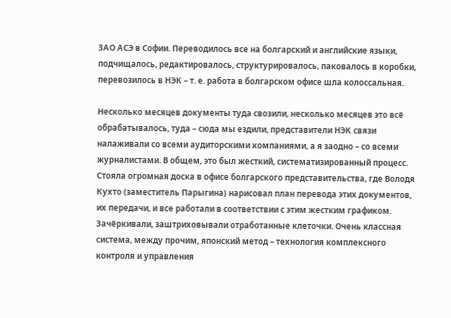ЗАО АСЭ в Софии. Переводилось все на болгарский и английские языки, подчищалось, редактировалось, структурировалось, паковалось в коробки, перевозилось в НЭК – т. е. работа в болгарском офисе шла колоссальная.

Несколько месяцев документы туда свозили, несколько месяцев это всё обрабатывалось, туда – сюда мы ездили, представители НЭК связи налаживали со всеми аудиторскими компаниями, а я заодно – со всеми журналистами. В общем, это был жесткий, систематизированный процесс. Стояла огромная доска в офисе болгарского представительства, где Володя Кухто (заместитель Парыгина) нарисовал план перевода этих документов, их передачи, и все работали в соответствии с этим жестким графиком. Зачёркивали, заштриховывали отработанные клеточки. Очень классная система, между прочим, японский метод – технология комплексного контроля и управления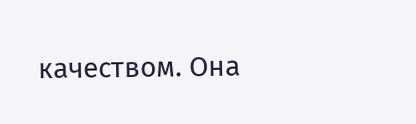качеством. Она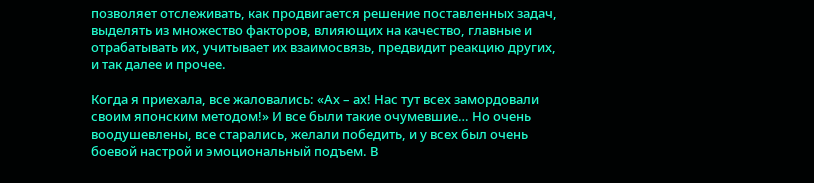позволяет отслеживать, как продвигается решение поставленных задач, выделять из множество факторов, влияющих на качество, главные и отрабатывать их, учитывает их взаимосвязь, предвидит реакцию других, и так далее и прочее.

Когда я приехала, все жаловались: «Ах – ах! Нас тут всех замордовали своим японским методом!» И все были такие очумевшие… Но очень воодушевлены, все старались, желали победить, и у всех был очень боевой настрой и эмоциональный подъем. В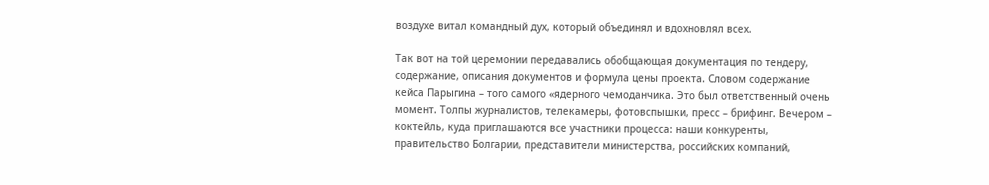воздухе витал командный дух, который объединял и вдохновлял всех.

Так вот на той церемонии передавались обобщающая документация по тендеру, содержание, описания документов и формула цены проекта. Словом содержание кейса Парыгина – того самого «ядерного чемоданчика. Это был ответственный очень момент. Толпы журналистов, телекамеры, фотовспышки, пресс – брифинг. Вечером – коктейль, куда приглашаются все участники процесса: наши конкуренты, правительство Болгарии, представители министерства, российских компаний,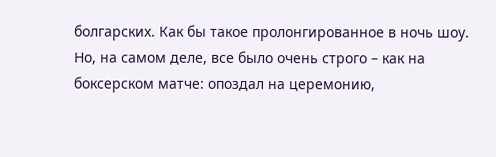болгарских. Как бы такое пролонгированное в ночь шоу. Но, на самом деле, все было очень строго – как на боксерском матче: опоздал на церемонию,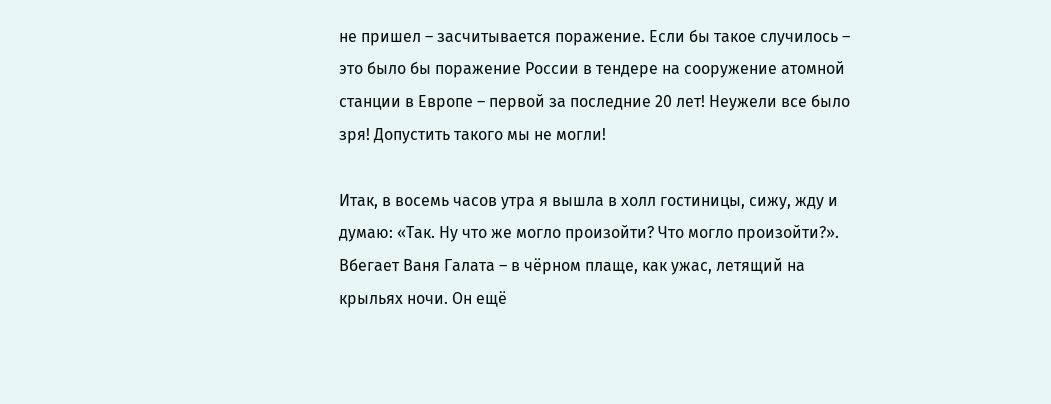не пришел – засчитывается поражение. Если бы такое случилось – это было бы поражение России в тендере на сооружение атомной станции в Европе – первой за последние 20 лет! Неужели все было зря! Допустить такого мы не могли!

Итак, в восемь часов утра я вышла в холл гостиницы, сижу, жду и думаю: «Так. Ну что же могло произойти? Что могло произойти?». Вбегает Ваня Галата – в чёрном плаще, как ужас, летящий на крыльях ночи. Он ещё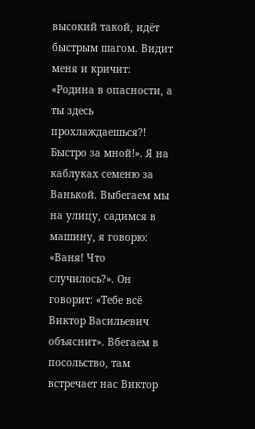высокий такой, идёт быстрым шагом. Видит меня и кричит: «Родина в опасности, а ты здесь прохлаждаешься?! Быстро за мной!». Я на каблуках семеню за Ванькой. Выбегаем мы на улицу, садимся в машину, я говорю: «Ваня! Что случилось?». Он говорит: «Тебе всё Виктор Васильевич объяснит». Вбегаем в посольство, там встречает нас Виктор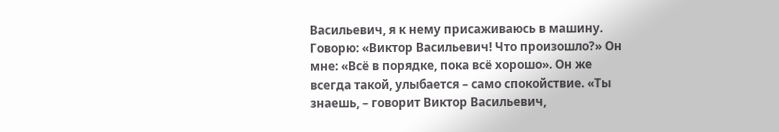Васильевич, я к нему присаживаюсь в машину. Говорю: «Виктор Васильевич! Что произошло?» Он мне: «Всё в порядке, пока всё хорошо». Он же всегда такой, улыбается – само спокойствие. «Ты знаешь, – говорит Виктор Васильевич,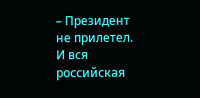– Президент не прилетел. И вся российская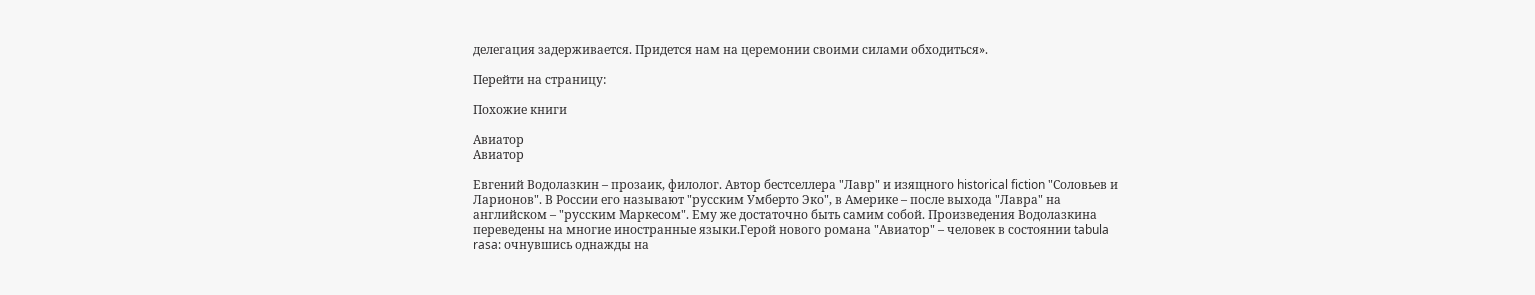делегация задерживается. Придется нам на церемонии своими силами обходиться».

Перейти на страницу:

Похожие книги

Авиатор
Авиатор

Евгений Водолазкин – прозаик, филолог. Автор бестселлера "Лавр" и изящного historical fiction "Соловьев и Ларионов". В России его называют "русским Умберто Эко", в Америке – после выхода "Лавра" на английском – "русским Маркесом". Ему же достаточно быть самим собой. Произведения Водолазкина переведены на многие иностранные языки.Герой нового романа "Авиатор" – человек в состоянии tabula rasa: очнувшись однажды на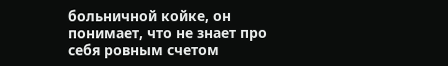больничной койке, он понимает, что не знает про себя ровным счетом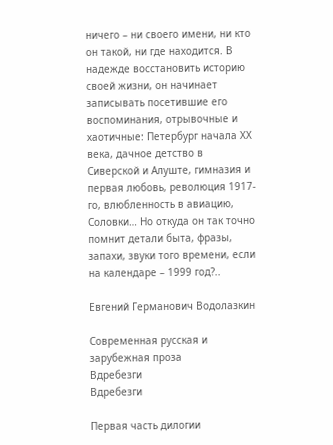ничего – ни своего имени, ни кто он такой, ни где находится. В надежде восстановить историю своей жизни, он начинает записывать посетившие его воспоминания, отрывочные и хаотичные: Петербург начала ХХ века, дачное детство в Сиверской и Алуште, гимназия и первая любовь, революция 1917-го, влюбленность в авиацию, Соловки… Но откуда он так точно помнит детали быта, фразы, запахи, звуки того времени, если на календаре – 1999 год?..

Евгений Германович Водолазкин

Современная русская и зарубежная проза
Вдребезги
Вдребезги

Первая часть дилогии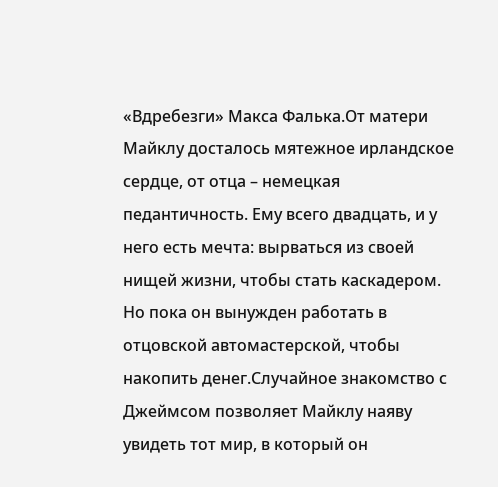«Вдребезги» Макса Фалька.От матери Майклу досталось мятежное ирландское сердце, от отца – немецкая педантичность. Ему всего двадцать, и у него есть мечта: вырваться из своей нищей жизни, чтобы стать каскадером. Но пока он вынужден работать в отцовской автомастерской, чтобы накопить денег.Случайное знакомство с Джеймсом позволяет Майклу наяву увидеть тот мир, в который он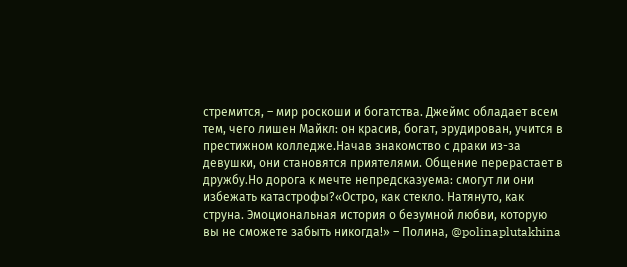стремится, – мир роскоши и богатства. Джеймс обладает всем тем, чего лишен Майкл: он красив, богат, эрудирован, учится в престижном колледже.Начав знакомство с драки из-за девушки, они становятся приятелями. Общение перерастает в дружбу.Но дорога к мечте непредсказуема: смогут ли они избежать катастрофы?«Остро, как стекло. Натянуто, как струна. Эмоциональная история о безумной любви, которую вы не сможете забыть никогда!» – Полина, @polinaplutakhina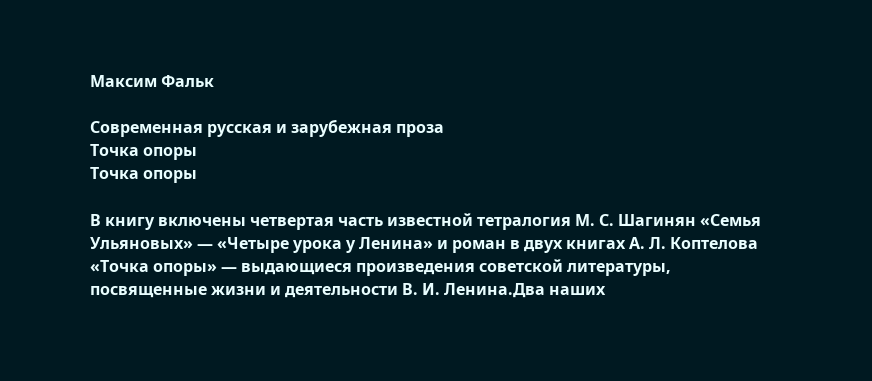Максим Фальк

Современная русская и зарубежная проза
Точка опоры
Точка опоры

В книгу включены четвертая часть известной тетралогия М. С. Шагинян «Семья Ульяновых» — «Четыре урока у Ленина» и роман в двух книгах А. Л. Коптелова «Точка опоры» — выдающиеся произведения советской литературы, посвященные жизни и деятельности В. И. Ленина.Два наших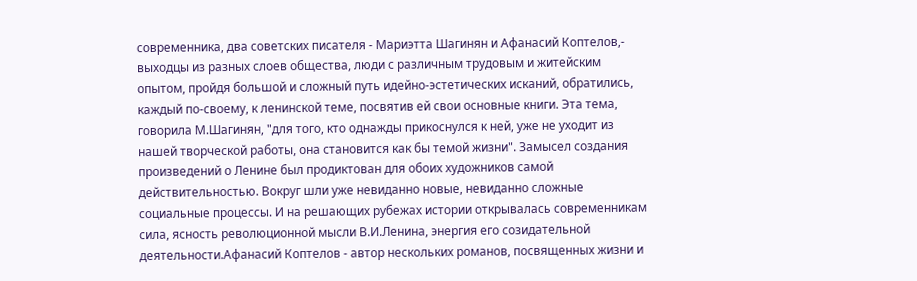современника, два советских писателя - Мариэтта Шагинян и Афанасий Коптелов,- выходцы из разных слоев общества, люди с различным трудовым и житейским опытом, пройдя большой и сложный путь идейно-эстетических исканий, обратились, каждый по-своему, к ленинской теме, посвятив ей свои основные книги. Эта тема, говорила М.Шагинян, "для того, кто однажды прикоснулся к ней, уже не уходит из нашей творческой работы, она становится как бы темой жизни". Замысел создания произведений о Ленине был продиктован для обоих художников самой действительностью. Вокруг шли уже невиданно новые, невиданно сложные социальные процессы. И на решающих рубежах истории открывалась современникам сила, ясность революционной мысли В.И.Ленина, энергия его созидательной деятельности.Афанасий Коптелов - автор нескольких романов, посвященных жизни и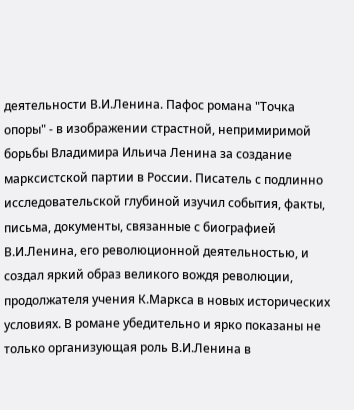деятельности В.И.Ленина. Пафос романа "Точка опоры" - в изображении страстной, непримиримой борьбы Владимира Ильича Ленина за создание марксистской партии в России. Писатель с подлинно исследовательской глубиной изучил события, факты, письма, документы, связанные с биографией В.И.Ленина, его революционной деятельностью, и создал яркий образ великого вождя революции, продолжателя учения К.Маркса в новых исторических условиях. В романе убедительно и ярко показаны не только организующая роль В.И.Ленина в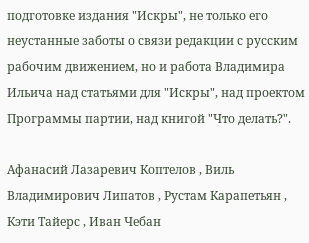подготовке издания "Искры", не только его неустанные заботы о связи редакции с русским рабочим движением, но и работа Владимира Ильича над статьями для "Искры", над проектом Программы партии, над книгой "Что делать?".

Афанасий Лазаревич Коптелов , Виль Владимирович Липатов , Рустам Карапетьян , Кэти Тайерс , Иван Чебан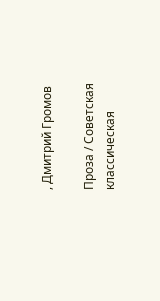, Дмитрий Громов

Проза / Советская классическая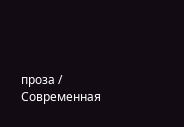проза / Современная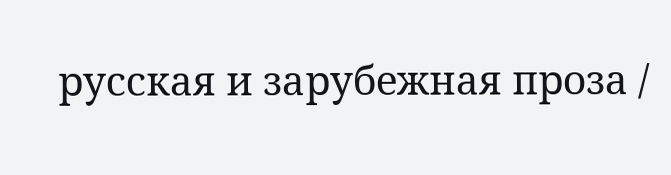русская и зарубежная проза /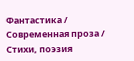Фантастика / Современная проза / Cтихи, поэзия